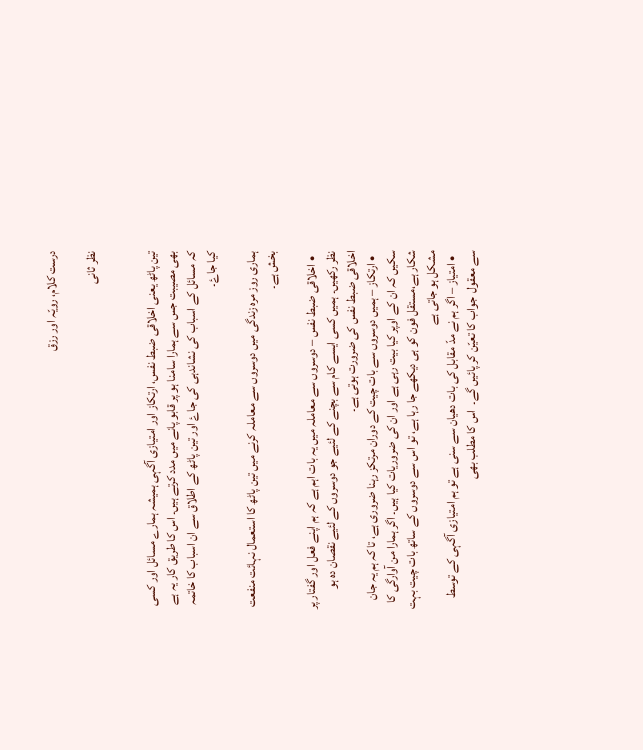درست کلام، رویّہ اور رزق

نظر ثانی


تین پاٹھ یعنی اخلاقی ضبط نفس، ارتکاز اور امتیازی آگہی ہمیشہ ہمارے مسائل اور کسی بھی مصیبت جس سے ہمارا سامنا ہو پر قابو پانے میں مدد کرتے ہیں۔ اس کا طریق کار یہ ہے کہ مسائل کے اسباب کی نشاندہی کی جاۓ اور تین پاٹھ کے اطلاق سے ان اسباب کا خاتمہ کیا جاۓ۔

ہماری روز مرہ زندگی میں دوسروں سے معاملہ کرنے میں تین پاٹھ کا استعمال نہائت منفعت بخش ہے۔

  • اخلاقی ضبط نفس – دوسروں سے معاملہ میں یہ بات اہم ہے کہ ہم اپنے فعل اور گفتار پر نظر رکھیں۔ ہمیں کسی ایسے کام سے بچنے کے لئیے جو دوسروں کے لئیے نقصان دہ ہو اخلاقی ضبط نفس کی ضرورت ہوتی ہے۔
  • ارتکاز – ہمیں دوسروں سے بات چیت کے دوران مرتکز رہنا ضروری ہے، تا کہ ہم یہ جان سکیں کہ ان کے اوپر کیا بیت رہی ہے اور ان کی ضروریات کیا ہیں۔ اگر ہمارا من آوارگی کا شکار ہے،مستقل فون کو ہی دیکھے جا رہا ہے، تو اس سے دوسروں کے ساتھ بات چیت بہت مشکل ہو جاتی ہے
  • امتیاز – اگر ہم نے مدّ مقابل کی بات دھیان سے سنی ہے تو ہم امتیازی آگہی کے توسط سے معقول  جواب کا تعیّن کر پائیں گے۔  اس کا مطلب بھی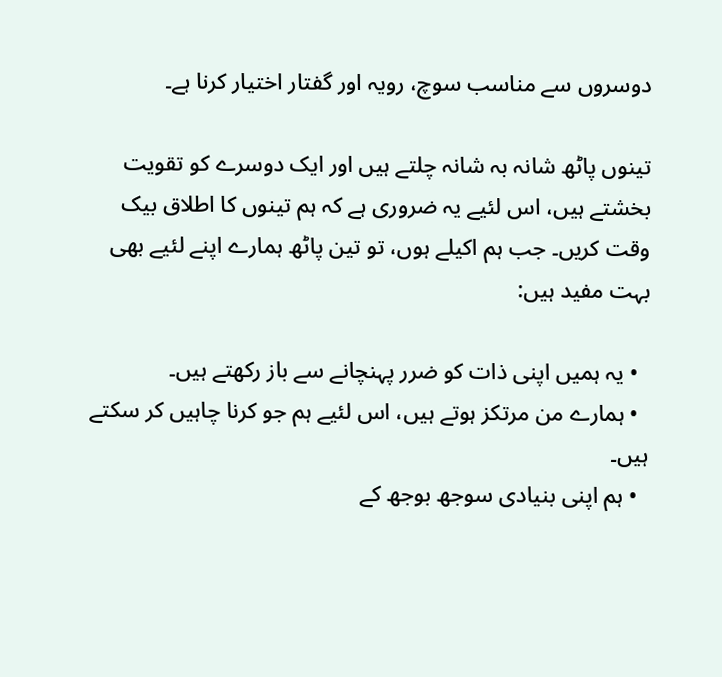دوسروں سے مناسب سوچ، رویہ اور گفتار اختیار کرنا ہے۔

تینوں پاٹھ شانہ بہ شانہ چلتے ہیں اور ایک دوسرے کو تقویت بخشتے ہیں، اس لئیے یہ ضروری ہے کہ ہم تینوں کا اطلاق بیک وقت کریں۔ جب ہم اکیلے ہوں، تو تین پاٹھ ہمارے اپنے لئیے بھی بہت مفید ہیں:

  • یہ ہمیں اپنی ذات کو ضرر پہنچانے سے باز رکھتے ہیں۔
  • ہمارے من مرتکز ہوتے ہیں، اس لئیے ہم جو کرنا چاہیں کر سکتے ہیں۔
  • ہم اپنی بنیادی سوجھ بوجھ کے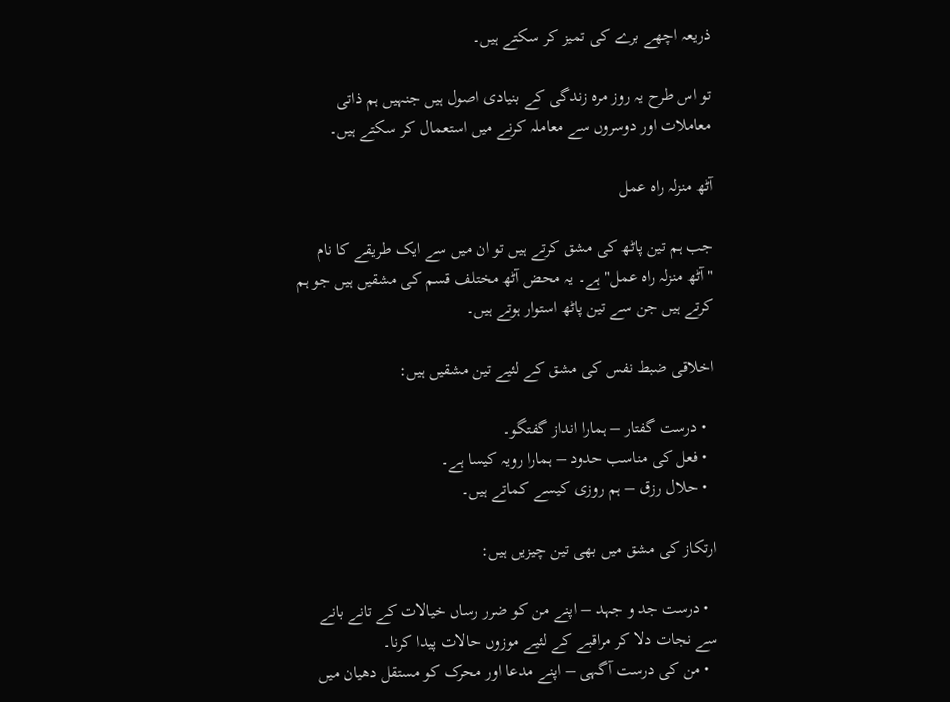ذریعہ اچھے برے کی تمیز کر سکتے ہیں۔

تو اس طرح یہ روز مرہ زندگی کے بنیادی اصول ہیں جنہیں ہم ذاتی معاملات اور دوسروں سے معاملہ کرنے میں استعمال کر سکتے ہیں۔

آٹھ منزلہ راہ عمل

جب ہم تین پاٹھ کی مشق کرتے ہیں تو ان میں سے ایک طریقے کا نام "آٹھ منزلہ راہ عمل" ہے۔ یہ محض آٹھ مختلف قسم کی مشقیں ہیں جو ہم کرتے ہیں جن سے تین پاٹھ استوار ہوتے ہیں۔

اخلاقی ضبط نفس کی مشق کے لئیے تین مشقیں ہیں:

  • درست گفتار – ہمارا انداز گفتگو۔
  • فعل کی مناسب حدود – ہمارا رویہ کیسا ہے۔
  • حلال رزق – ہم روزی کیسے کماتے ہیں۔

ارتکاز کی مشق میں بھی تین چیزیں ہیں:

  • درست جد و جہد – اپنے من کو ضرر رساں خیالات کے تانے بانے سے نجات دلا کر مراقبے کے لئیے موزوں حالات پیدا کرنا۔
  • من کی درست آگہی – اپنے مدعا اور محرک کو مستقل دھیان میں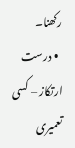رکھنا۔
  • درست ارتکاز – کسی تعمیری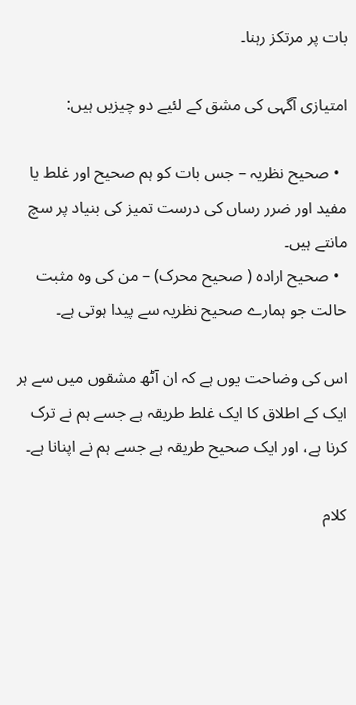بات پر مرتکز رہنا۔

امتیازی آگہی کی مشق کے لئیے دو چیزیں ہیں:

  • صحیح نظریہ – جس بات کو ہم صحیح اور غلط یا مفید اور ضرر رساں کی درست تمیز کی بنیاد پر سچ مانتے ہیں۔
  • صحیح ارادہ ( صحیح محرک) – من کی وہ مثبت حالت جو ہمارے صحیح نظریہ سے پیدا ہوتی ہے۔

اس کی وضاحت یوں ہے کہ ان آٹھ مشقوں میں سے ہر ایک کے اطلاق کا ایک غلط طریقہ ہے جسے ہم نے ترک کرنا ہے، اور ایک صحیح طریقہ ہے جسے ہم نے اپنانا ہے۔

کلام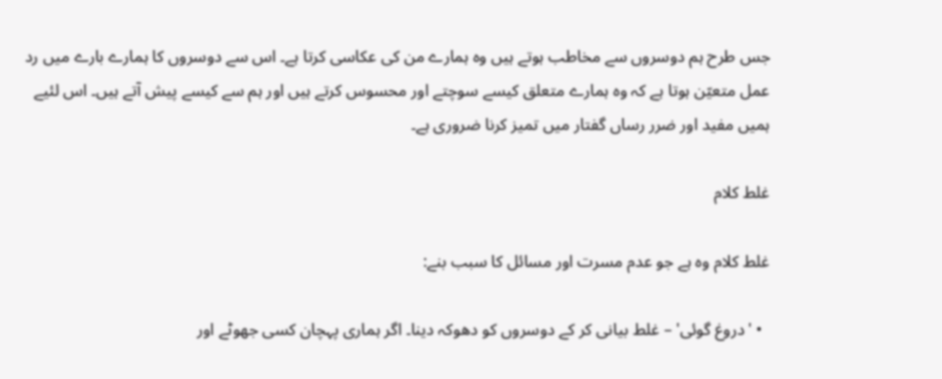جس طرح ہم دوسروں سے مخاطب ہوتے ہیں وہ ہمارے من کی عکاسی کرتا ہے۔ اس سے دوسروں کا ہمارے بارے میں رد عمل متعیّن ہوتا ہے کہ وہ ہمارے متعلق کیسے سوچتے اور محسوس کرتے ہیں اور ہم سے کیسے پیش آتے ہیں۔ اس لئیے ہمیں مفید اور ضرر رساں گفتار میں تمیز کرنا ضروری ہے۔

غلط کلام

غلط کلام وہ ہے جو عدم مسرت اور مسائل کا سبب بنے:

  • 'دروغ گوئی' – غلط بیانی کر کے دوسروں کو دھوکہ دینا۔ اگر ہماری پہچان کسی جھوٹے اور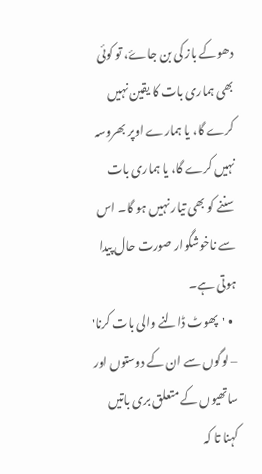دھوکے باز کی بن جاۓ، تو کوئی بھی ہماری بات کا یقین نہیں کرے گا، یا ہمارے اوپر بھروسہ نہیں کرے گا، یا ہماری بات سننے کو بھی تیار نہیں ہو گا۔ اس سے ناخوشگوار صورت حال پیدا ہوتی ہے۔
  • 'پھوٹ ڈالنے والی بات کرنا' – لوگوں سے ان کے دوستوں اور ساتھیوں کے متعلق بری باتیں کہنا تا کہ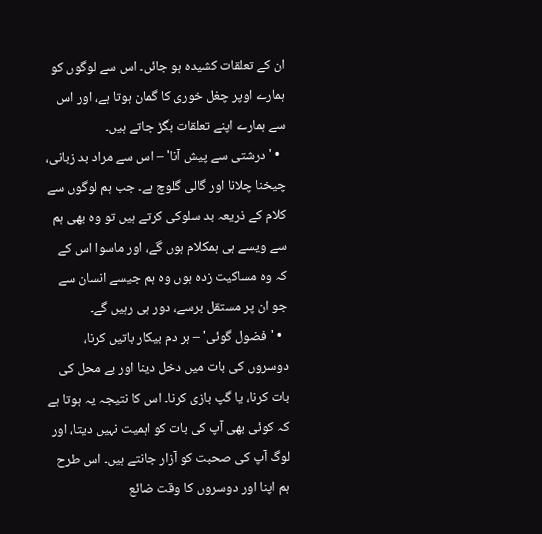ان کے تعلقات کشیدہ ہو جائں۔ اس سے لوگوں کو ہمارے اوپر چغل خوری کا گمان ہوتا ہے، اور اس سے ہمارے اپنے تعلقات بگڑ جاتے ہیں۔
  • 'درشتی سے پیش آنا' – اس سے مراد بد زبانی، چیخنا چلانا اور گالی گلوچ ہے۔ جب ہم لوگوں سے کلام کے ذریعہ بد سلوکی کرتے ہیں تو وہ بھی ہم سے ویسے ہی ہمکلام ہوں گے، اور ماسوا اس کے کہ وہ مساکیت زدہ ہوں وہ ہم جیسے انسان سے جو ان پر مستقل برسے، دور ہی رہیں گے۔
  • 'فضول گوئی' – ہر دم بیکار باتیں کرنا، دوسروں کی بات میں دخل دینا اور بے محل کی بات کرنا، یا گپ بازی کرنا۔ اس کا نتیجہ یہ ہوتا ہے کہ کوئی بھی آپ کی بات کو اہمیت نہیں دیتا، اور لوگ آپ کی صحبت کو آزار جانتے ہیں۔ اس طرح ہم اپنا اور دوسروں کا وقت ضائع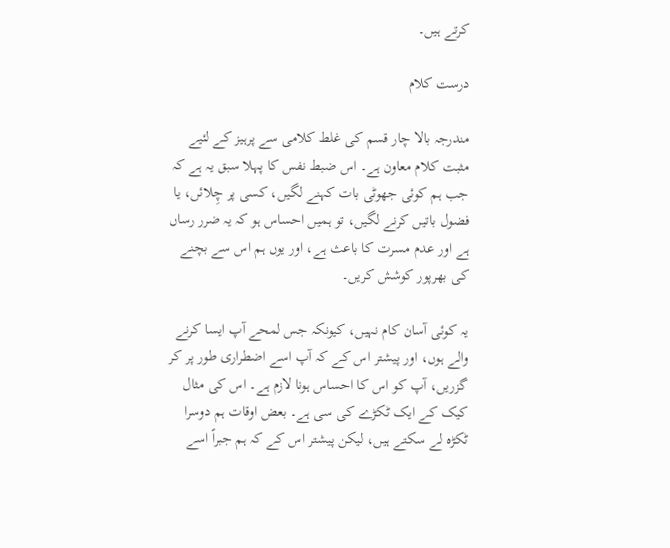کرتے ہیں۔

درست کلام

مندرجہ بالا چار قسم کی غلط کلامی سے پرہیز کے لئیے مثبت کلام معاون ہے۔ اس ضبط نفس کا پہلا سبق یہ ہے کہ جب ہم کوئی جھوٹی بات کہنے لگیں، کسی پر چِلائں، یا فضول باتیں کرنے لگیں، تو ہمیں احساس ہو کہ یہ ضرر رساں ہے اور عدم مسرت کا باعث ہے، اور یوں ہم اس سے بچنے کی بھرپور کوشش کریں۔

یہ کوئی آسان کام نہیں، کیونکہ جس لمحے آپ ایسا کرنے والے ہوں، اور پیشتر اس کے کہ آپ اسے اضطراری طور پر کر گزریں، آپ کو اس کا احساس ہونا لازم ہے۔ اس کی مثال کیک کے ایک ٹکڑے کی سی ہے۔ بعض اوقات ہم دوسرا ٹکڑہ لے سکتے ہیں، لیکن پیشتر اس کے کہ ہم جبراً اسے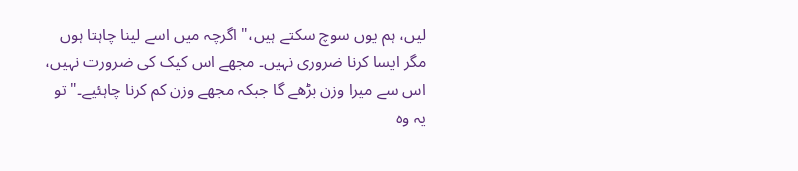لیں، ہم یوں سوچ سکتے ہیں،" اگرچہ میں اسے لینا چاہتا ہوں مگر ایسا کرنا ضروری نہیں۔ مجھے اس کیک کی ضرورت نہیں، اس سے میرا وزن بڑھے گا جبکہ مجھے وزن کم کرنا چاہئیے۔" تو یہ وہ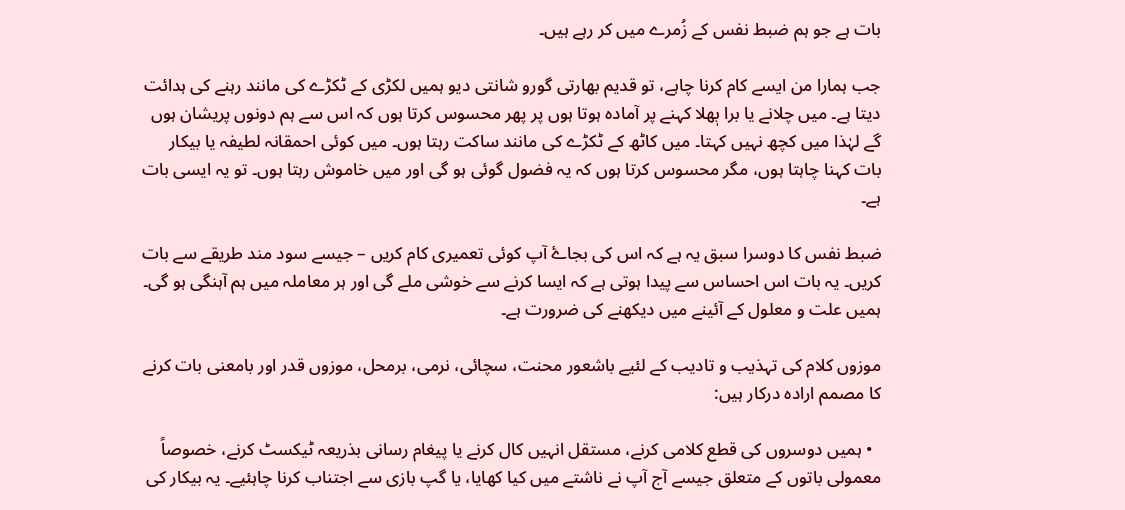بات ہے جو ہم ضبط نفس کے زُمرے میں کر رہے ہیں۔

جب ہمارا من ایسے کام کرنا چاہے، تو قدیم بھارتی گورو شانتی دیو ہمیں لکڑی کے ٹکڑے کی مانند رہنے کی ہدائت دیتا ہے۔ میں چلانے یا برا بٖھلا کہنے پر آمادہ ہوتا ہوں پر پھر محسوس کرتا ہوں کہ اس سے ہم دونوں پریشان ہوں گے لہٰذا میں کچھ نہیں کہتا۔ میں کاٹھ کے ٹکڑے کی مانند ساکت رہتا ہوں۔ میں کوئی احمقانہ لطیفہ یا بیکار بات کہنا چاہتا ہوں، مگر محسوس کرتا ہوں کہ یہ فضول گوئی ہو گی اور میں خاموش رہتا ہوں۔ تو یہ ایسی بات ہے۔

ضبط نفس کا دوسرا سبق یہ ہے کہ اس کی بجاۓ آپ کوئی تعمیری کام کریں – جیسے سود مند طریقے سے بات کریں۔ یہ بات اس احساس سے پیدا ہوتی ہے کہ ایسا کرنے سے خوشی ملے گی اور ہر معاملہ میں ہم آہنگی ہو گی۔ ہمیں علت و معلول کے آئینے میں دیکھنے کی ضرورت ہے۔

موزوں کلام کی تہذیب و تادیب کے لئیے باشعور محنت، سچائی، نرمی، برمحل، موزوں قدر اور بامعنی بات کرنے کا مصمم ارادہ درکار ہیں:

  • ہمیں دوسروں کی قطع کلامی کرنے، مستقل انہیں کال کرنے یا پیغام رسانی بذریعہ ٹیکسٹ کرنے، خصوصاً معمولی باتوں کے متعلق جیسے آج آپ نے ناشتے میں کیا کھایا، یا گپ بازی سے اجتناب کرنا چاہئیے۔ یہ بیکار کی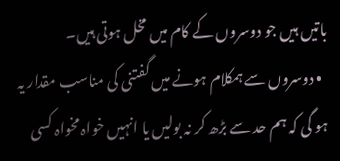باتیں ہیں جو دوسروں کے کام میں مخل ہوتی ہیں۔
  • دوسروں سے ہمکلام ہونے میں گفتنی کی مناسب مقدار یہ ہو گی کہ ہم حد سے بڑھ کر نہ بولیں یا انہیں خواہ مخواہ کسی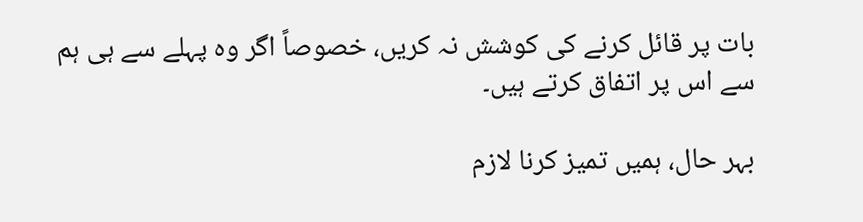بات پر قائل کرنے کی کوشش نہ کریں، خصوصاً اگر وہ پہلے سے ہی ہم سے اس پر اتفاق کرتے ہیں۔

بہر حال، ہمیں تمیز کرنا لازم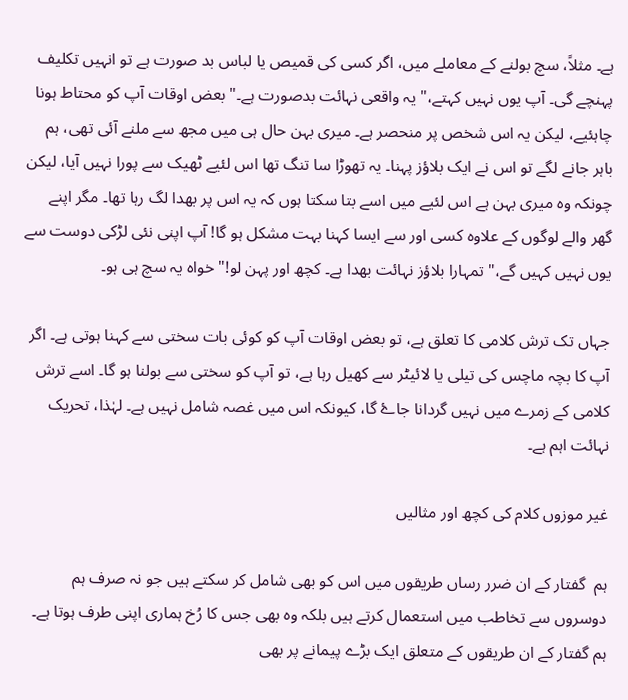ہے۔ مثلاً، سچ بولنے کے معاملے میں، اگر کسی کی قمیص یا لباس بد صورت ہے تو انہیں تکلیف پہنچے گی۔ آپ یوں نہیں کہتے،" یہ واقعی نہائت بدصورت ہے۔" بعض اوقات آپ کو محتاط ہونا چاہئیے، لیکن یہ اس شخص پر منحصر ہے۔ میری بہن حال ہی میں مجھ سے ملنے آئی تھی، ہم باہر جانے لگے تو اس نے ایک بلاؤز پہنا۔ یہ تھوڑا سا تنگ تھا اس لئیے ٹھیک سے پورا نہیں آیا، لیکن چونکہ وہ میری بہن ہے اس لئیے میں اسے بتا سکتا ہوں کہ یہ اس پر بھدا لگ رہا تھا۔ مگر اپنے گھر والے لوگوں کے علاوہ کسی اور سے ایسا کہنا بہت مشکل ہو گا! آپ اپنی نئی لڑکی دوست سے یوں نہیں کہیں گے،" تمہارا بلاؤز نہائت بھدا ہے۔ کچھ اور پہن لو!" خواہ یہ سچ ہی ہو۔

جہاں تک ترش کلامی کا تعلق ہے، تو بعض اوقات آپ کو کوئی بات سختی سے کہنا ہوتی ہے۔ اگر آپ کا بچہ ماچس کی تیلی یا لائیٹر سے کھیل رہا ہے، تو آپ کو سختی سے بولنا ہو گا۔ اسے ترش کلامی کے زمرے میں نہیں گردانا جاۓ گا، کیونکہ اس میں غصہ شامل نہیں ہے۔ لہٰذا، تحریک نہائت اہم ہے۔

غیر موزوں کلام کی کچھ اور مثالیں

ہم  گفتار کے ان ضرر رساں طریقوں میں اس کو بھی شامل کر سکتے ہیں جو نہ صرف ہم دوسروں سے تخاطب میں استعمال کرتے ہیں بلکہ وہ بھی جس کا رُخ ہماری اپنی طرف ہوتا ہے۔ ہم گفتار کے ان طریقوں کے متعلق ایک بڑے پیمانے پر بھی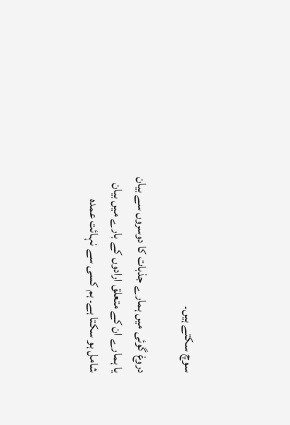سوچ سکتے ہیں۔

دروغ گوئی میں ہمارے جذبات کا دوسروں سے بیان یا ہمارے ان کے متعلق ارادوں کے بارے میں بیان شامل ہو سکتا ہے۔ ہم کسی سے نہائت عمدہ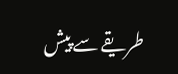طریقے سے پیش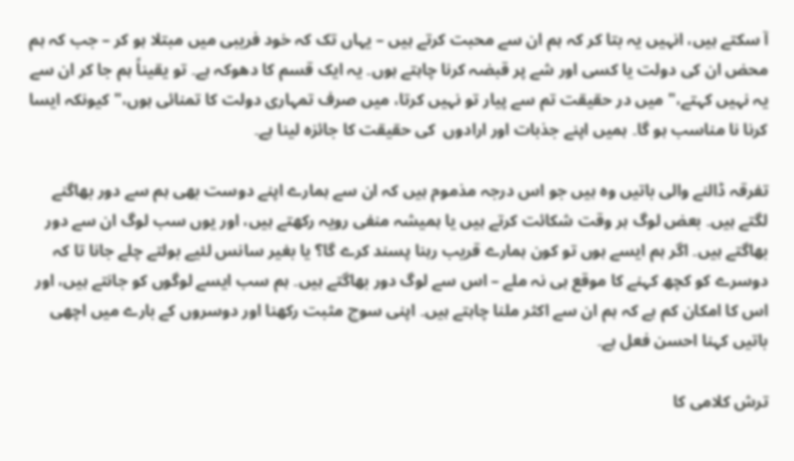آ سکتے ہیں، انہیں یہ بتا کر کہ ہم ان سے محبت کرتے ہیں – یہاں تک کہ خود فریبی میں مبتلا ہو کر – جب کہ ہم محض ان کی دولت یا کسی اور شے پر قبضہ کرنا چاہتے ہوں۔ یہ ایک قسم کا دھوکہ ہے۔ تو یقیناً ہم جا کر ان سے یہ نہیں کہتے،" میں در حقیقت تم سے پیار تو نہیں کرتا، میں صرف تمہاری دولت کا تمنائی ہوں،" کیونکہ ایسا کرنا نا مناسب ہو گا۔ ہمیں اپنے جذبات اور ارادوں  کی حقیقت کا جائزہ لینا ہے۔

تفرقہ ڈالنے والی باتیں وہ ہیں جو اس درجہ مذموم ہیں کہ ان سے ہمارے اپنے دوست بھی ہم سے دور بھاگنے لگتے ہیں۔ بعض لوگ ہر وقت شکائت کرتے ہیں یا ہمیشہ منفی رویہ رکھتے ہیں، اور یوں سب لوگ ان سے دور بھاگتے ہیں۔ اگر ہم ایسے ہوں تو کون ہمارے قریب رہنا پسند کرے گا؟ یا بغیر سانس لئیے بولتے چلے جانا تا کہ دوسرے کو کچھ کہنے کا موقع ہی نہ ملے – اس سے لوگ دور بھاگتے ہیں۔ ہم سب ایسے لوگوں کو جانتے ہیں، اور اس کا امکان کم ہے کہ ہم ان سے اکثر ملنا چاہتے ہیں۔ اپنی سوچ مثبت رکھنا اور دوسروں کے بارے میں اچھی باتیں کہنا احسن فعل ہے۔

ترش کلامی کا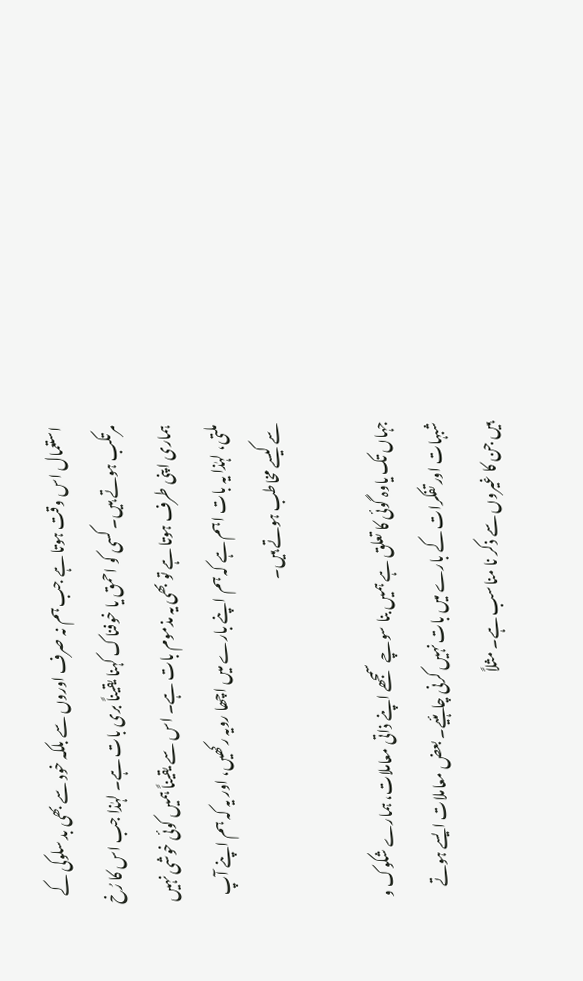استعمال اس وقت ہوتا ہے جب ہم نہ صرف اوروں سے بلکہ خود سے بھی بد سلوکی کے مرتکب ہوتے ہیں۔ کسی کو احمق یا خوفناک کہنا یقیناً بری بات ہے۔ لہٰذا جب اس کا رُخ ہماری اپنی طرف ہوتا ہے تو بھی یہ مذموم بات ہے۔ اس سے یقیناً ہمیں کوئی خوشی نہیں ملتی، لہٰذا یہ بات اہم ہے کہ ہم اپنے بارے میں اچھا رویہ رکھیں، اور یہ کہ ہم اپنے آپ سے کیسے مخاطب ہوتے ہیں۔

جہاں تک یاوہ گوئی کا تعلق ہے ہمیں بنا سوچے سمجھے اپنے ذاتی معاملات، ہمارے شکوک و شبہات اور تفکرات کے بارے میں بات نہیں کرنی چاہئیے۔ بعض معاملات ایسے ہوتے ہیں جن کا غیروں سے ذکر نا مناسب ہے۔ مثلاً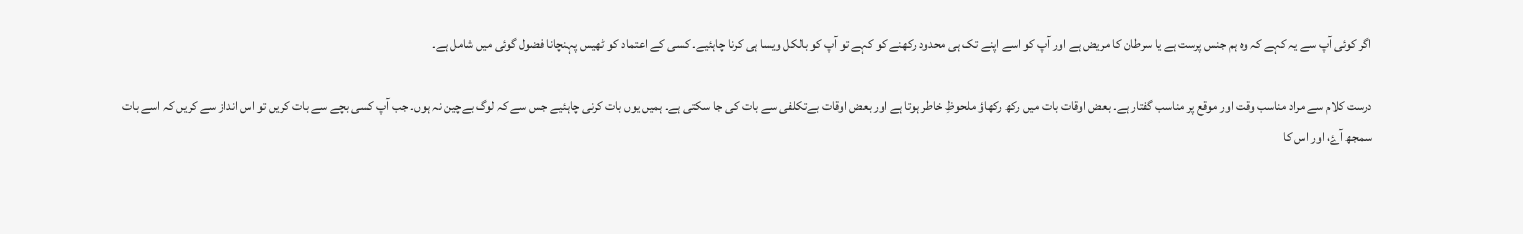اگر کوئی آپ سے یہ کہے کہ وہ ہم جنس پرست ہے یا سرطان کا مریض ہے اور آپ کو اسے اپنے تک ہی محدود رکھنے کو کہے تو آپ کو بالکل ویسا ہی کرنا چاہئیے۔ کسی کے اعتماد کو ٹھیس پہنچانا فضول گوئی میں شامل ہے۔

درست کلام سے مراد مناسب وقت اور موقع پر مناسب گفتار ہے۔ بعض اوقات بات میں رکھ رکھاؤ ملحوظِ خاطر ہوتا ہے اور بعض اوقات بےتکلفی سے بات کی جا سکتی ہے۔ ہمیں یوں بات کرنی چاہئیے جس سے کہ لوگ بےچین نہ ہوں۔ جب آپ کسی بچے سے بات کریں تو اس انداز سے کریں کہ اسے بات سمجھ آۓ، اور اس کا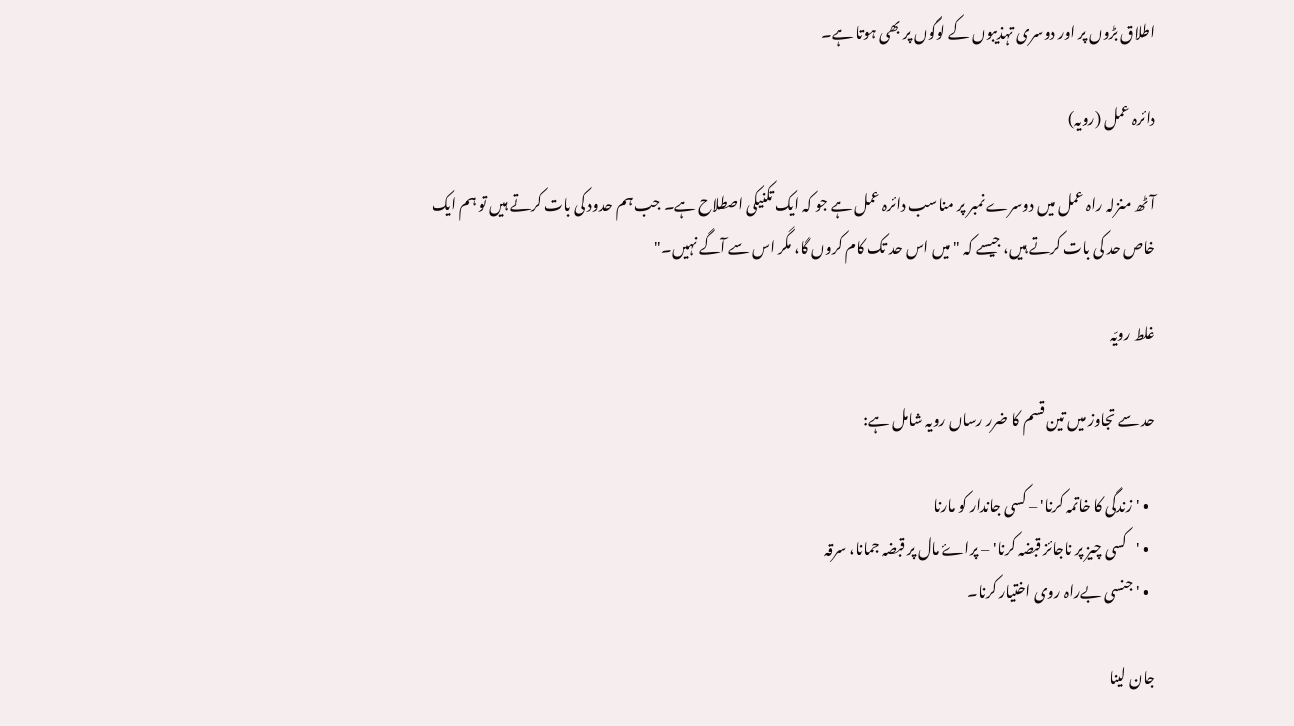اطلاق بڑوں پر اور دوسری تہذیبوں کے لوگوں پر بھی ہوتا ہے۔

دائرہ عمل (رویہ)

آٹھ منزلہ راہ عمل میں دوسرے نمبر پر مناسب دائرہ عمل ہے جو کہ ایک تکنیکی اصطلاح ہے۔ جب ہم حدود کی بات کرتے ہیں تو ہم ایک خاص حد کی بات کرتے ہیں، جیسے کہ "میں اس حد تک کام کروں گا، مگر اس سے آگے نہیں۔"

غلط رویّہ

حد سے تجاوز میں تین قسم کا ضرر رساں رویہ شامل ہے:

  • 'زندگی کا خاتمہ کرنا' – کسی جاندار کو مارنا
  • 'کسی چیز پر ناجائز قبضہ کرنا' – پراۓ مال پر قبضہ جمانا، سرقہ
  • 'جنسی بےراہ روی اختیار کرنا۔

جان لینا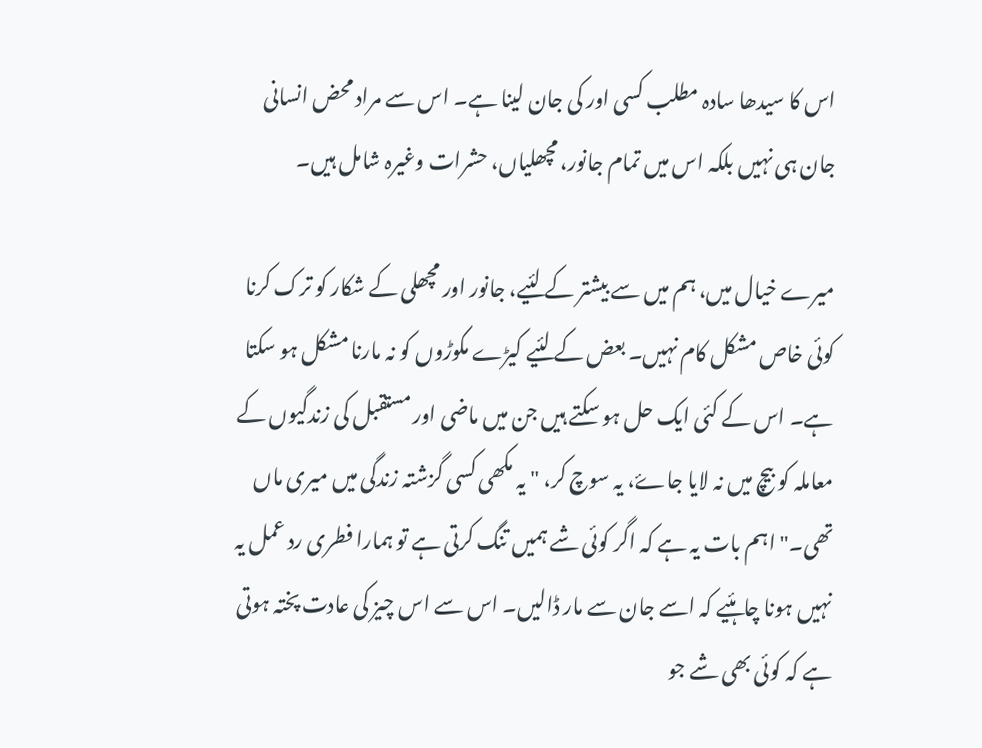اس کا سیدھا سادہ مطلب کسی اور کی جان لینا ہے۔ اس سے مراد محض انسانی جان ہی نہیں بلکہ اس میں تمام جانور، مچھلیاں، حشرات وغیرہ شامل ہیں۔

میرے خیال میں، ہم میں سے بیشتر کے لئیے، جانور اور مچھلی کے شکار کو ترک کرنا کوئی خاص مشکل کام نہیں۔ بعض کے لئیے کیڑے مکوڑوں کو نہ مارنا مشکل ہو سکتا ہے۔ اس کے کئی ایک حل ہو سکتے ہیں جن میں ماضی اور مستقبل کی زندگیوں کے معاملہ کو بیچ میں نہ لایا جاۓ، یہ سوچ کر، " یہ مکھی کسی گزشتہ زندگی میں میری ماں تھی۔" اہم بات یہ ہے کہ اگر کوئی شے ہمیں تنگ کرتی ہے تو ہمارا فطری رد عمل یہ نہیں ہونا چاہئیے کہ اسے جان سے مار ڈالیں۔ اس سے اس چیز کی عادت پختہ ہوتی ہے کہ کوئی بھی شے جو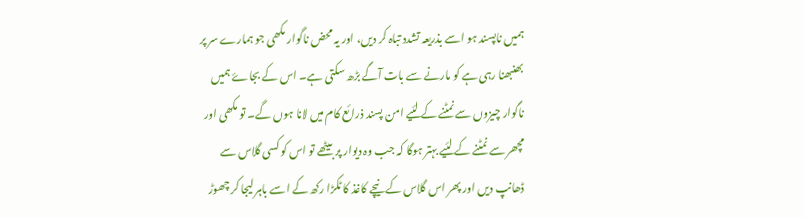ہمیں ناپسند ہو اسے بذریعہ تشدد تباہ کر دیں، اور یہ محض ناگوار مکھی جو ہمارے سر پر بھنبھنا رہی ہے کو مارنے سے بات آگے بڑھ سکتی ہے۔ اس کے بجاۓ ہمیں ناگوار چیزوں سے نمٹنے کے لئیے امن پسند ذرائع کام میں لانا ہوں گے۔ تو مکھی اور مچھر سے نمٹنے کے لئیے بہتر ہوگا کہ جب وہ دیوار پر بیٹھے تو اس کو کسی گلاس سے ڈھانپ دیں اور پھر اس گلاس کے نیچے کاغذ کا ٹکڑا رکھ کے اسے باہر لیجا کر چھوڑ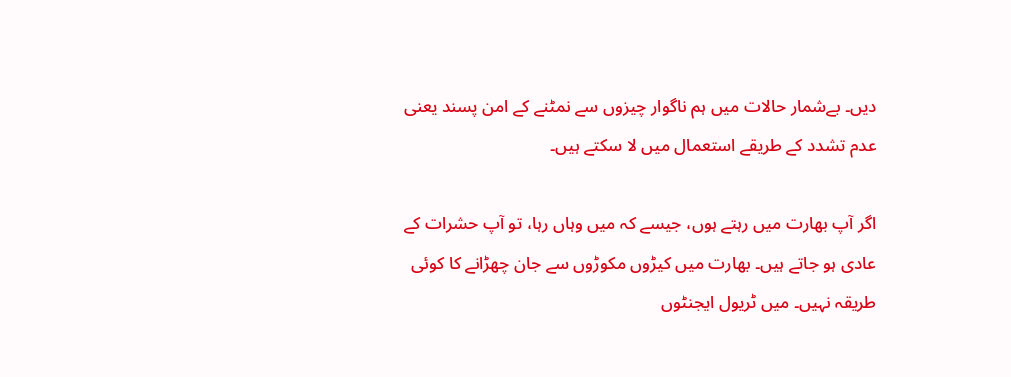دیں۔ بےشمار حالات میں ہم ناگوار چیزوں سے نمٹنے کے امن پسند یعنی عدم تشدد کے طریقے استعمال میں لا سکتے ہیں۔

اگر آپ بھارت میں رہتے ہوں، جیسے کہ میں وہاں رہا، تو آپ حشرات کے عادی ہو جاتے ہیں۔ بھارت میں کیڑوں مکوڑوں سے جان چھڑانے کا کوئی طریقہ نہیں۔ میں ٹریول ایجنٹوں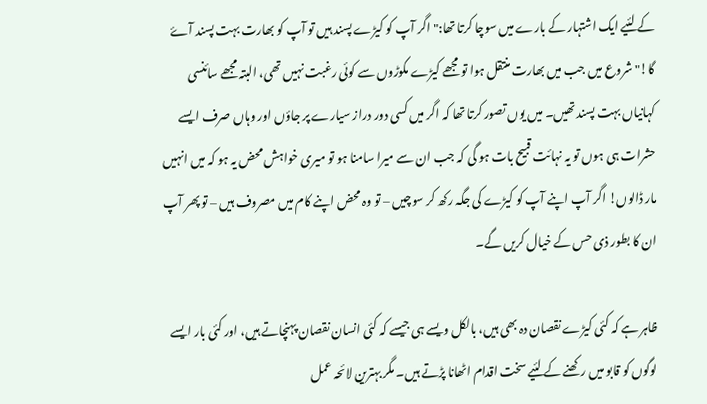کے لئیے ایک اشتہار کے بارے میں سوچا کرتا تھا:" اگر آپ کو کیڑے پسند ہیں تو آپ کو بھارت بہت پسند آۓ گا!" شروع میں جب میں بھارت منتقل ہوا تو مجھے کیڑے مکوڑوں سے کوئی رغبت نہیں تھی، البتہ مجھے سائنسی کہانیاں بہت پسند تھیں۔ میں یوں تصور کرتا تھا کہ اگر میں کسی دور دراز سیارے پر جاؤں اور وہاں صرف ایسے حشرات ہی ہوں تو یہ نہائت قبیح بات ہو گی کہ جب ان سے میرا سامنا ہو تو میری خواہش محض یہ ہو کہ میں انہیں مار ڈالوں! اگر آپ اپنے آپ کو کیڑے کی جگہ رکھ کر سوچیں – تو وہ محض اپنے کام میں مصروف ہیں – تو پھر آپ ان کا بطور ذی حس کے خیال کریں گے۔

ظاہر ہے کہ کئی کیڑے نقصان دہ بھی ہیں، بالکل ویسے ہی جیسے کہ کئی انسان نقصان پہنچاتے ہیں، اور کئی بار ایسے لوگوں کو قابو میں رکھنے کے لئیے سخت اقدام اٹھانا پڑتے ہیں۔ مگر بہترین لائحہ عمل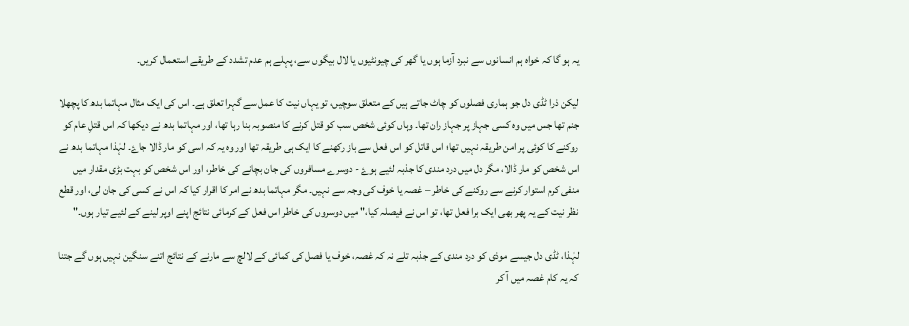یہ ہو گا کہ خواہ ہم انسانوں سے نبرد آزما ہوں یا گھر کی چیونٹیوں یا لال بیگوں سے، پہلے ہم عدم تشدد کے طریقے استعمال کریں۔

لیکن ذرا ٹڈی دل جو ہماری فصلوں کو چاٹ جاتے ہیں کے متعلق سوچیں، تو یہاں نیت کا عمل سے گہرا تعلق ہے۔ اس کی ایک مثال مہاتما بدھ کا پچھلا جنم تھا جس میں وہ کسی جہاز پر جہاز ران تھا۔ وہاں کوئی شخص سب کو قتل کرنے کا منصوبہ بنا رہا تھا، اور مہاتما بدھ نے دیکھا کہ اس قتلِ عام کو روکنے کا کوئی پر امن طریقہ نہیں تھا؛ اس قاتل کو اس فعل سے باز رکھنے کا ایک ہی طریقہ تھا اور وہ یہ کہ اسی کو مار ڈالا جاۓ۔ لہٰذا مہاتما بدھ نے اس شخص کو مار ڈالا، مگر دل میں درد مندی کا جذبہ لئیے ہوۓ - دوسرے مسافروں کی جان بچانے کی خاطر، اور اس شخص کو بہت بڑی مقدار میں منفی کرم استوار کرنے سے روکنے کی خاطر – غصہ یا خوف کی وجہ سے نہیں۔ مگر مہاتما بدھ نے امر کا اقرار کیا کہ اس نے کسی کی جان لی، اور قطع نظر نیت کے یہ پھر بھی ایک برا فعل تھا، تو اس نے فیصلہ کیا،" میں دوسروں کی خاطر اس فعل کے کرمائی نتائج اپنے اوپر لینے کے لئیے تیار ہوں۔"

لہٰذا، ٹڈی دل جیسے موذی کو درد مندی کے جذبہ تلے نہ کہ غصہ، خوف یا فصل کی کمائی کے لالچ سے مارنے کے نتائج اتنے سنگین نہیں ہوں گے جتنا کہ یہ کام غصہ میں آ کر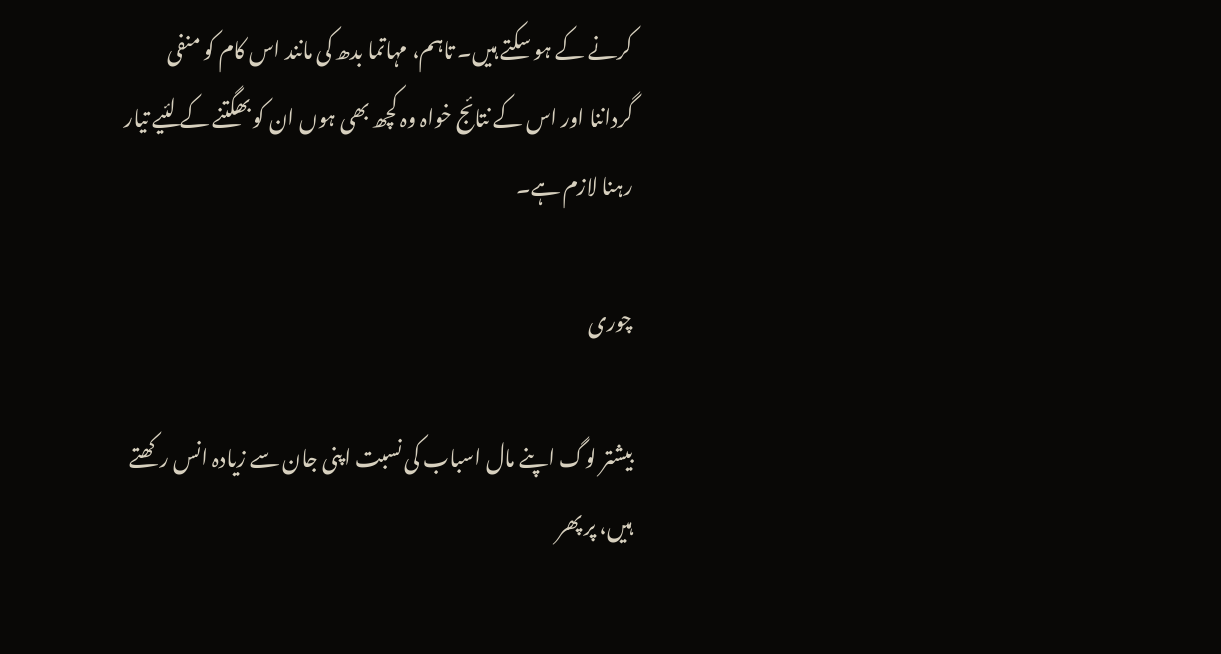کرنے کے ہو سکتے ہیں۔ تاہم، مہاتما بدھ کی مانند اس کام کو منفی گرداننا اور اس کے نتائج خواہ وہ کچھ بھی ہوں ان کو بھگتنے کے لئیے تیار رہنا لازم ہے۔

چوری

بیشتر لوگ اپنے مال اسباب کی نسبت اپنی جان سے زیادہ انس رکھتے ہیں، پر پھر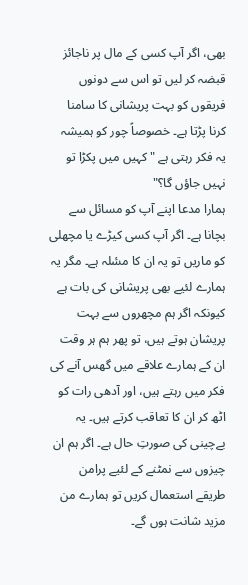بھی، اگر آپ کسی کے مال پر ناجائز قبضہ کر لیں تو اس سے دونوں فریقوں کو بہت پریشانی کا سامنا کرنا پڑتا ہے۔ خصوصاً چور کو ہمیشہ یہ فکر رہتی ہے "کہیں میں پکڑا تو نہیں جاؤں گا؟"
ہمارا مدعا اپنے آپ کو مسائل سے بچانا ہے۔ اگر آپ کسی کیڑے یا مچھلی کو ماریں تو یہ ان کا مسٔلہ ہے۔ مگر یہ ہمارے لئیے بھی پریشانی کی بات ہے کیونکہ اگر ہم مچھروں سے بہت پریشان ہوتے ہیں، تو پھر ہم ہر وقت ان کے ہمارے علاقے میں گھس آنے کی فکر میں رہتے ہیں، اور آدھی رات کو اٹھ کر ان کا تعاقب کرتے ہیں۔ یہ بےچینی کی صورتِ حال ہے۔ اگر ہم ان چیزوں سے نمٹنے کے لئیے پرامن طریقے استعمال کریں تو ہمارے من مزید شانت ہوں گے۔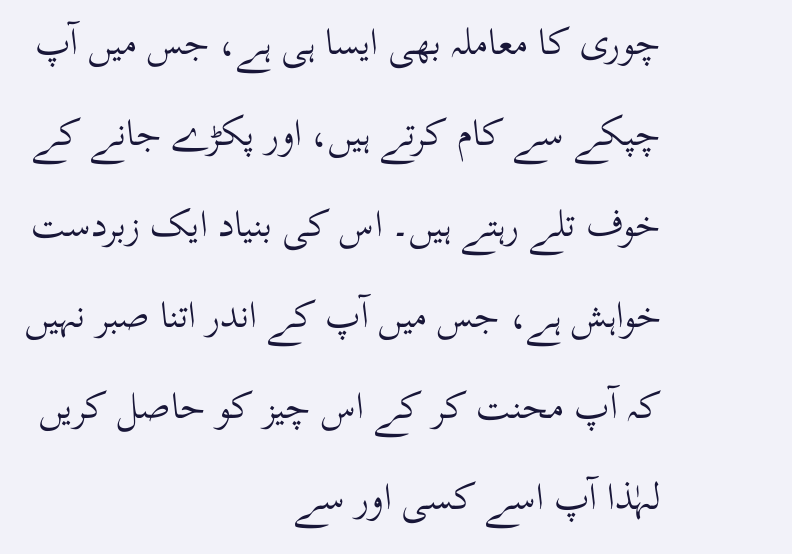چوری کا معاملہ بھی ایسا ہی ہے، جس میں آپ چپکے سے کام کرتے ہیں، اور پکڑے جانے کے خوف تلے رہتے ہیں۔ اس کی بنیاد ایک زبردست خواہش ہے، جس میں آپ کے اندر اتنا صبر نہیں کہ آپ محنت کر کے اس چیز کو حاصل کریں لہٰذا آپ اسے کسی اور سے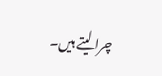چرا لیتے ہیں۔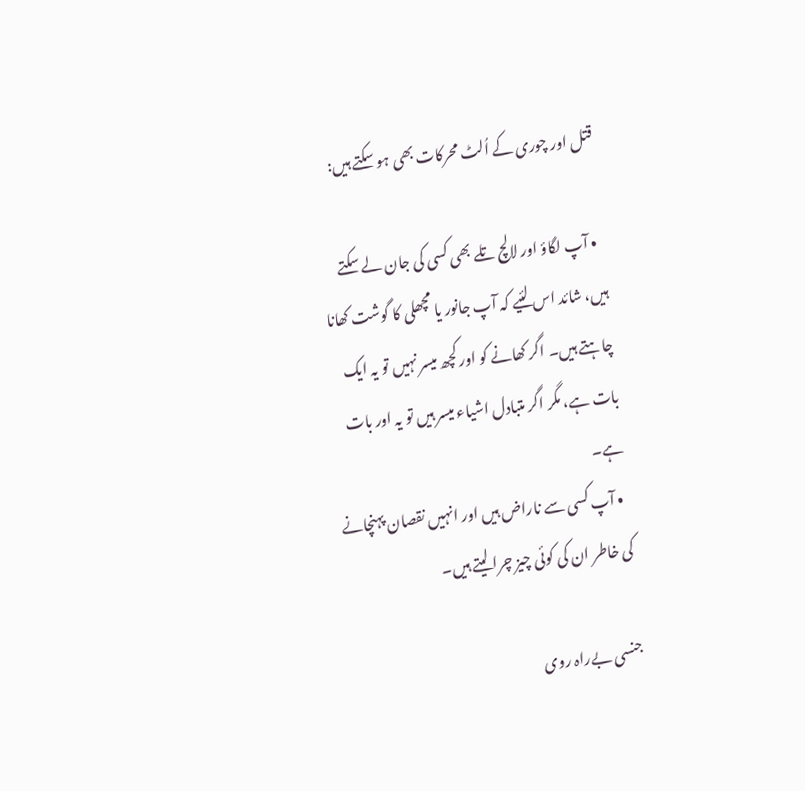قتل اور چوری کے اُلٹ محرکات بھی ہو سکتے ہیں:

  • آپ لگاؤ اور لالچ تلے بھی کسی کی جان لے سکتے ہیں، شائد اس لئیے کہ آپ جانور یا مچھلی کا گوشت کھانا چاہتے ہیں۔ اگر کھانے کو اور کچھ میسر نہیں تو یہ ایک بات ہے، مگر اگر متبادل اشیاء میسر ہیں تو یہ اور بات ہے۔
  • آپ کسی سے ناراض ہیں اور انہیں نقصان پہنچانے کی خاطر ان کی کوئی چیز چرا لیتے ہیں۔

جنسی بےراہ روی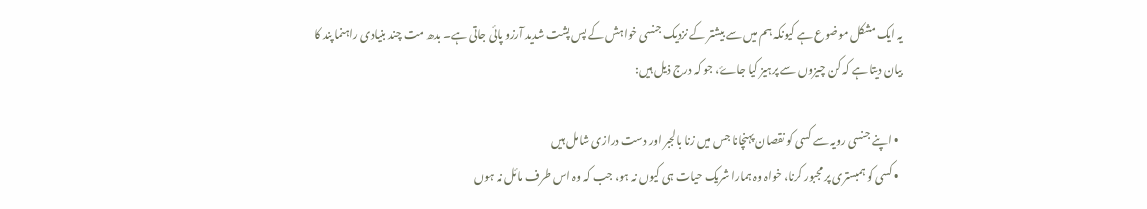یہ ایک مشکل موضوع ہے کیونکہ ہم میں سے بیشتر کے نزدیک جنسی خواہش کے پس پشت شدید آرزو پائی جاتی ہے۔ بدھ مت چند بنیادی راہنما پند کا بیان دیتا ہے کہ کن چیزوں سے پرہیز کیا جاۓ، جو کہ درج ذیل ہیں:

  • اپنے جنسی رویہ سے کسی کو نقصان پہنچانا جس میں زنا بالجبر اور دست درازی شامل ہیں
  • کسی کو ہمبستری پر مجبور کرنا، خواہ وہ ہمارا شریک حیات ہی کیوں نہ ہو، جب کہ وہ اس طرف مائل نہ ہوں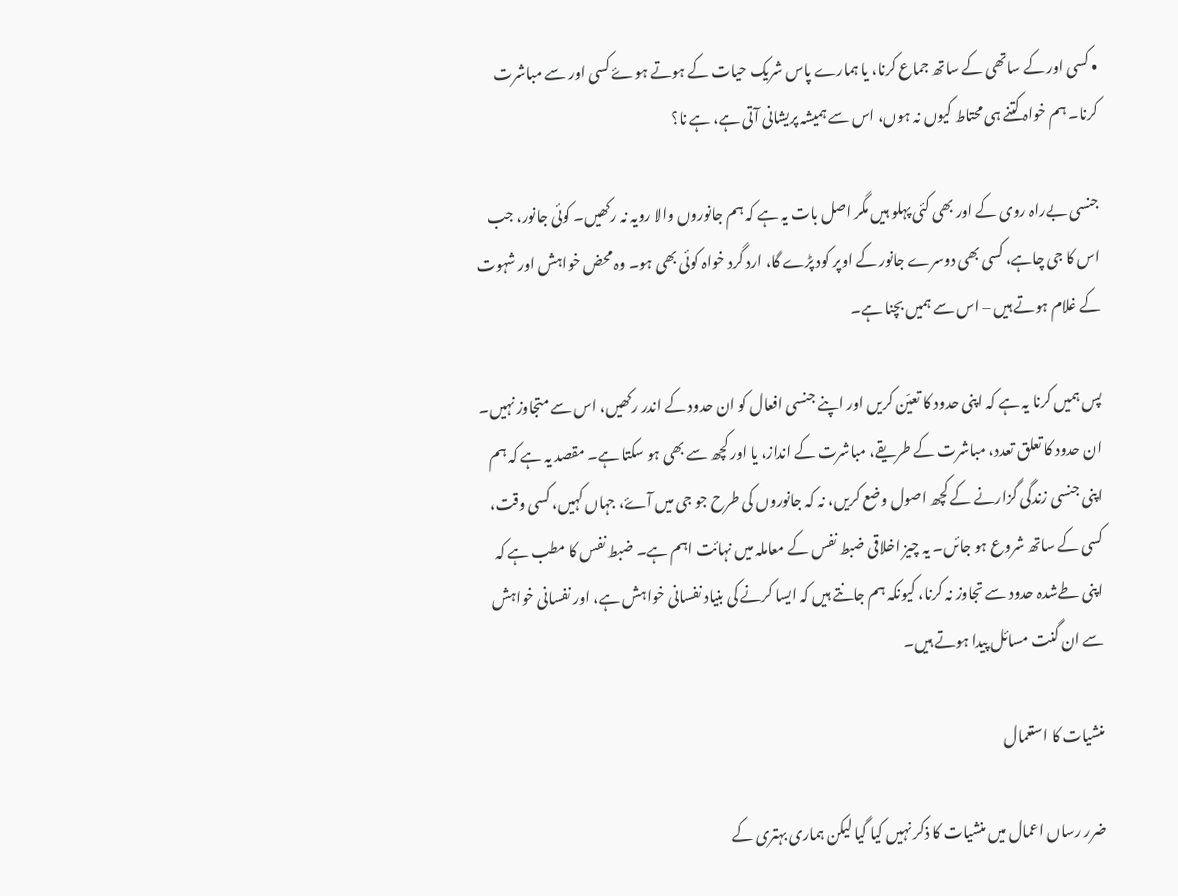• کسی اور کے ساتھی کے ساتھ جماع کرنا، یا ہمارے پاس شریک حیات کے ہوتے ہوۓ کسی اور سے مباشرت کرنا۔ ہم خواہ کتنے ہی محتاط کیوں نہ ہوں، اس سے ہمیشہ پریشانی آتی ہے، ہے نا؟

جنسی بےراہ روی کے اور بھی کئی پہلو ہیں مگر اصل بات یہ ہے کہ ہم جانوروں والا رویہ نہ رکھیں۔ کوئی جانور، جب اس کا جی چاہے، کسی بھی دوسرے جانور کے اوپر کود پڑے گا، ارد گرد خواہ کوئی بھی ہو۔ وہ محض خواہش اور شہوت کے غلام ہوتے ہیں – اس سے ہمیں بچنا ہے۔

پس ہمیں کرنا یہ ہے کہ اپنی حدود کا تعیّن کریں اور اپنے جنسی افعال کو ان حدود کے اندر رکھیں، اس سے متجاوز نہیں۔ ان حدود کا تعلق تعدد، مباشرت کے طریقے، مباشرت کے انداز، یا اور کچھ سے بھی ہو سکتا ہے۔ مقصد یہ ہے کہ ہم اپنی جنسی زندگی گزارنے کے کچھ اصول وضع کریں، نہ کہ جانوروں کی طرح جو جی میں آۓ، جہاں کہیں، کسی وقت، کسی کے ساتھ شروع ہو جائں۔ یہ چیز اخلاقی ضبط نفس کے معاملہ میں نہائت اہم ہے۔ ضبط نفس کا مطب ہے کہ اپنی طےشدہ حدود سے تجاوز نہ کرنا، کیونکہ ہم جانتے ہیں کہ ایسا کرنے کی بنیاد نفسانی خواہش ہے، اور نفسانی خواہش سے ان گنت مسائل پیدا ہوتے ہیں۔

منشیات کا استعمال

ضرر رساں اعمال میں منشیات کا ذکر نہیں کیا گیا لیکن ہماری بہتری کے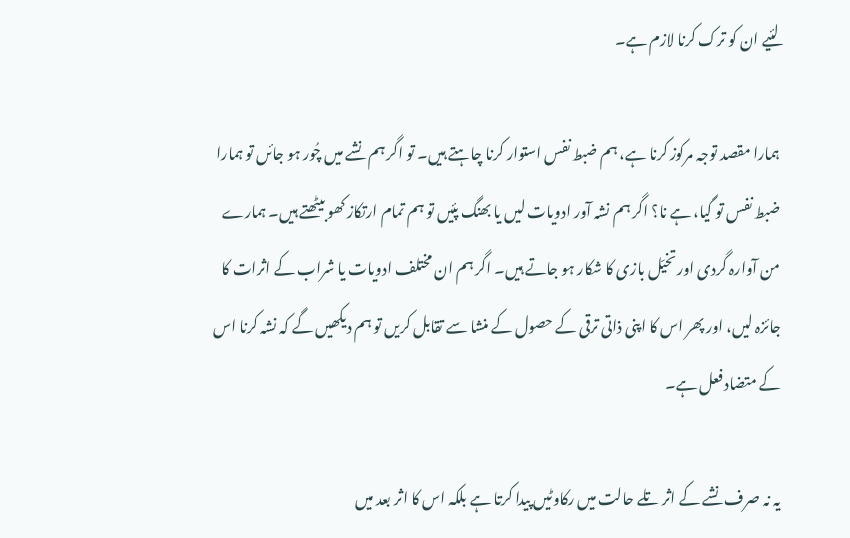لئیے ان کو ترک کرنا لازم ہے۔

ہمارا مقصد توجہ مرکوز کرنا ہے، ہم ضبط نفس استوار کرنا چاہتے ہیں۔ تو اگر ہم نشے میں چُور ہو جائں تو ہمارا ضبط نفس تو گیا، ہے نا؟ اگر ہم نشہ آور ادویات لیں یا بھنگ پئیں تو ہم تمام ارتکاز کھو بیٹھتے ہیں۔ ہمارے من آوارہ گردی اور تخیّل بازی کا شکار ہو جاتے ہیں۔ اگر ہم ان مختلف ادویات یا شراب کے اثرات کا جائزہ لیں، اور پھر اس کا اپنی ذاتی ترقی کے حصول کے منشا سے تقابل کریں تو ہم دیکھیں گے کہ نشہ کرنا اس کے متضاد فعل ہے۔

یہ نہ صرف نشے کے اثر تلے حالت میں رکاوٹیں پیدا کرتا ہے بلکہ اس کا اثر بعد میں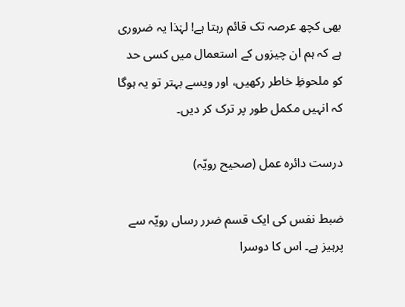بھی کچھ عرصہ تک قائم رہتا ہے! لہٰذا یہ ضروری ہے کہ ہم ان چیزوں کے استعمال میں کسی حد کو ملحوظِ خاطر رکھیں، اور ویسے بہتر تو یہ ہوگا کہ انہیں مکمل طور پر ترک کر دیں۔

درست دائرہ عمل (صحیح رویّہ)

ضبط نفس کی ایک قسم ضرر رساں رویّہ سے پرہیز ہے۔ اس کا دوسرا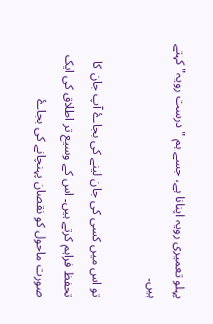پہلو تعمیری رویہ اپنانا ہے، جسے ہم "درست رویہ" کہتے ہیں۔

تو اس میں کسی کی جان لینے کی بجاۓ آپ جان کا تحفظ فراہم کرتے ہیں۔ اس کے وسیع تر اطلاق کی ایک صورت ماحول کو نقصان پہنچانے کی بجاۓ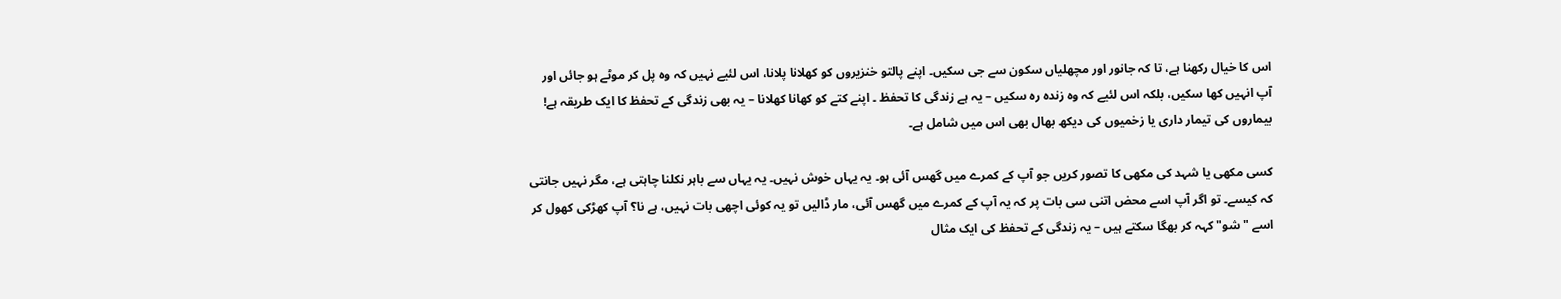اس کا خیال رکھنا ہے، تا کہ جانور اور مچھلیاں سکون سے جی سکیں۔ اپنے پالتو خنزیروں کو کھلانا پلانا، اس لئیے نہیں کہ وہ پل کر موٹے ہو جائں اور آپ انہیں کھا سکیں، بلکہ اس لئیے کہ وہ زندہ رہ سکیں – یہ ہے زندگی کا تحفظ ۔ اپنے کتے کو کھانا کھلانا – یہ بھی زندگی کے تحفظ کا ایک طریقہ ہے! بیماروں کی تیمار داری یا زخمیوں کی دیکھ بھال بھی اس میں شامل ہے۔

کسی مکھی یا شہد کی مکھی کا تصور کریں جو آپ کے کمرے میں گھس آئی ہو۔ یہ یہاں خوش نہیں۔ یہ یہاں سے باہر نکلنا چاہتی ہے، مگر نہیں جانتی کہ کیسے۔ تو اگر آپ اسے محض اتنی سی بات پر کہ یہ آپ کے کمرے میں گھس آئی، مار ڈالیں تو یہ کوئی اچھی بات نہیں، ہے نا؟ آپ کھڑکی کھول کر اسے "شو" کہہ کر بھگا سکتے ہیں – یہ زندگی کے تحفظ کی ایک مثال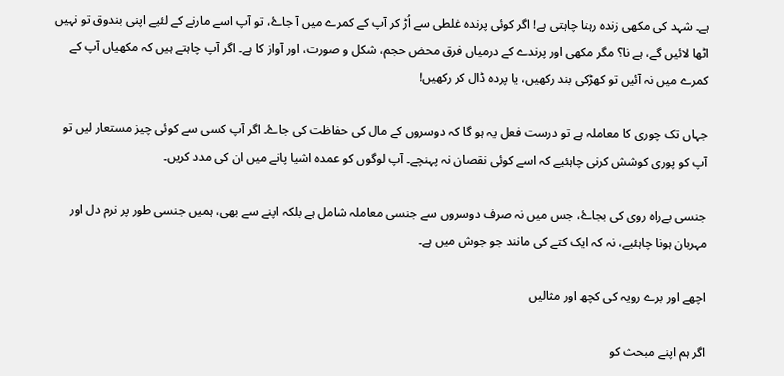ہے۔ شہد کی مکھی زندہ رہنا چاہتی ہے! اگر کوئی پرندہ غلطی سے اُڑ کر آپ کے کمرے میں آ جاۓ، تو آپ اسے مارنے کے لئیے اپنی بندوق تو نہیں اٹھا لائیں گے، ہے نا؟ مگر مکھی اور پرندے کے درمیاں فرق محض حجم، شکل و صورت، اور آواز کا ہے۔ اگر آپ چاہتے ہیں کہ مکھیاں آپ کے کمرے میں نہ آئیں تو کھڑکی بند رکھیں، یا پردہ ڈال کر رکھیں!

جہاں تک چوری کا معاملہ ہے تو درست فعل یہ ہو گا کہ دوسروں کے مال کی حفاظت کی جاۓ۔ اگر آپ کسی سے کوئی چیز مستعار لیں تو آپ کو پوری کوشش کرنی چاہئیے کہ اسے کوئی نقصان نہ پہنچے۔ آپ لوگوں کو عمدہ اشیا پانے میں ان کی مدد کریں۔

جنسی بےراہ روی کی بجاۓ، جس میں نہ صرف دوسروں سے جنسی معاملہ شامل ہے بلکہ اپنے سے بھی، ہمیں جنسی طور پر نرم دل اور مہربان ہونا چاہئیے، نہ کہ ایک کتے کی مانند جو جوش میں ہے۔

اچھے اور برے رویہ کی کچھ اور مثالیں

اگر ہم اپنے مبحث کو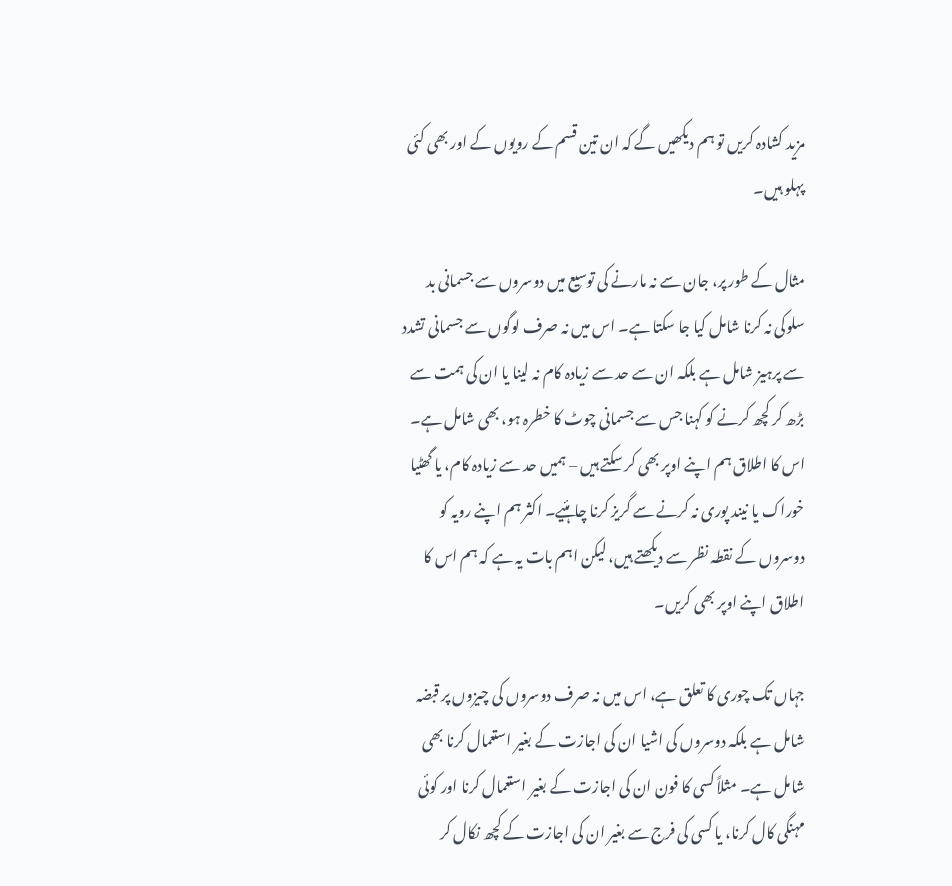مزید کشادہ کریں تو ہم دیکھیں گے کہ ان تین قسم کے رویوں کے اور بھی کئی پہلو ہیں۔

مثال کے طور پر، جان سے نہ مارنے کی توسیع میں دوسروں سے جسمانی بد سلوکی نہ کرنا شامل کیا جا سکتا ہے۔ اس میں نہ صرف لوگوں سے جسمانی تشدد سے پرہیز شامل ہے بلکہ ان سے حد سے زیادہ کام نہ لینا یا ان کی ہمت سے بڑھ کر کچھ کرنے کو کہنا جس سے جسمانی چوٹ کا خطرہ ہو، بھی شامل ہے۔ اس کا اطلاق ہم اپنے اوپر بھی کر سکتے ہیں – ہمیں حد سے زیادہ کام، یا گھٹیا خوراک یا نیند پوری نہ کرنے سے گریز کرنا چاہئیے۔ اکثر ہم اپنے رویہ کو دوسروں کے نقطہ نظر سے دیکھتے ہیں، لیکن اہم بات یہ ہے کہ ہم اس کا اطلاق اپنے اوپر بھی کریں۔

جہاں تک چوری کا تعلق ہے، اس میں نہ صرف دوسروں کی چیزوں پر قبضہ شامل ہے بلکہ دوسروں کی اشیا ان کی اجازت کے بغیر استعمال کرنا بھی شامل ہے۔ مثلاً کسی کا فون ان کی اجازت کے بغیر استعمال کرنا اور کوئی مہنگی کال کرنا، یا کسی کی فرج سے بغیر ان کی اجازت کے کچھ نکال کر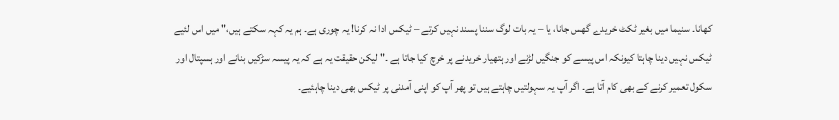کھانا۔ سنیما میں بغیر ٹکٹ خریدے گھس جانا، یا – یہ بات لوگ سننا پسند نہیں کرتے – ٹیکس ادا نہ کرنا! یہ چوری ہے۔ ہم یہ کہہ سکتے ہیں،" میں اس لئیے ٹیکس نہیں دینا چاہتا کیونکہ اس پیسے کو جنگیں لڑنے اور ہتھیار خریدنے پر خرچ کیا جاتا ہے ۔" لیکن حقیقت یہ ہے کہ یہ پیسہ سڑکیں بنانے اور ہسپتال اور سکول تعمیر کرنے کے بھی کام آتا ہے۔ اگر آپ یہ سہولتیں چاہتے ہیں تو پھر آپ کو اپنی آمدنی پر ٹیکس بھی دینا چاہئیے۔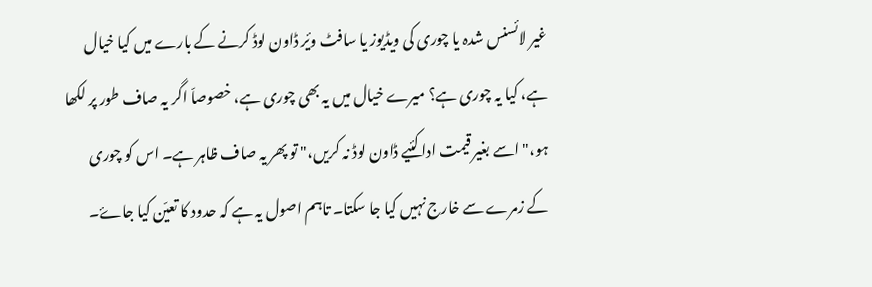غیر لائسنس شدہ یا چوری کی ویڈیوز یا سافٹ ویٔر ڈاون لوڈ کرنے کے بارے میں کیا خیال ہے، کیا یہ چوری ہے؟ میرے خیال میں یہ بھی چوری ہے، خصوصاّ اگر یہ صاف طور پر لکھا ہو،" اسے بغیر قیمت ادا کئیے ڈاون لوڈ نہ کریں،" تو پھر یہ صاف ظاہر ہے۔ اس کو چوری کے زمرے سے خارج نہیں کیا جا سکتا۔ تاہم اصول یہ ہے کہ حدود کا تعیّن کیا جاۓ۔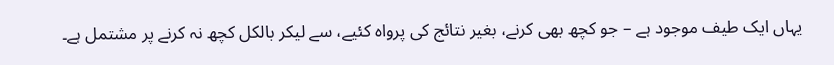یہاں ایک طیف موجود ہے – جو کچھ بھی کرنے، بغیر نتائج کی پرواہ کئیے، سے لیکر بالکل کچھ نہ کرنے پر مشتمل ہے۔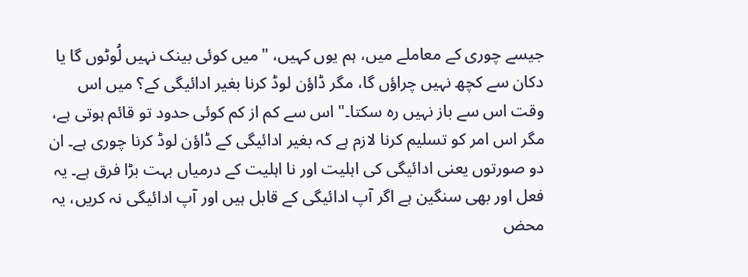جیسے چوری کے معاملے میں، ہم یوں کہیں، "میں کوئی بینک نہیں لُوٹوں گا یا دکان سے کچھ نہیں چراؤں گا، مگر ڈاؤن لوڈ کرنا بغیر ادائیگی کے؟ میں اس وقت اس سے باز نہیں رہ سکتا۔" اس سے کم از کم کوئی حدود تو قائم ہوتی ہے، مگر اس امر کو تسلیم کرنا لازم ہے کہ بغیر ادائیگی کے ڈاؤن لوڈ کرنا چوری ہے۔ ان دو صورتوں یعنی ادائیگی کی اہلیت اور نا اہلیت کے درمیاں بہت بڑا فرق ہے۔ یہ فعل اور بھی سنگین ہے اگر آپ ادائیگی کے قابل ہیں اور آپ ادائیگی نہ کریں، یہ محض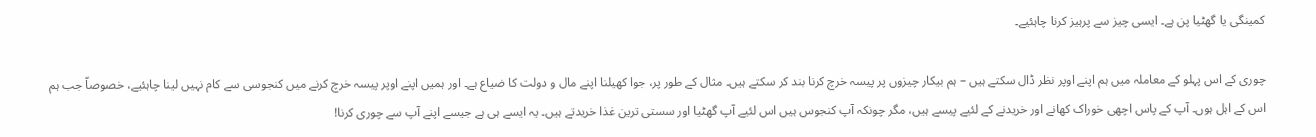کمینگی یا گھٹیا پن ہے۔ ایسی چیز سے پرہیز کرنا چاہئیے۔

چوری کے اس پہلو کے معاملہ میں ہم اپنے اوپر نظر ڈال سکتے ہیں – ہم بیکار چیزوں پر پیسہ خرچ کرنا بند کر سکتے ہیں۔ مثال کے طور پر، جوا کھیلنا اپنے مال و دولت کا ضیاع ہے۔ اور ہمیں اپنے اوپر پیسہ خرچ کرنے میں کنجوسی سے کام نہیں لینا چاہئیے، خصوصاّ جب ہم اس کے اہل ہوں۔ آپ کے پاس اچھی خوراک کھانے اور خریدنے کے لئیے پیسے ہیں، مگر چونکہ آپ کنجوس ہیں اس لئیے آپ گھٹیا اور سستی ترین غذا خریدتے ہیں۔ یہ ایسے ہی ہے جیسے اپنے آپ سے چوری کرنا!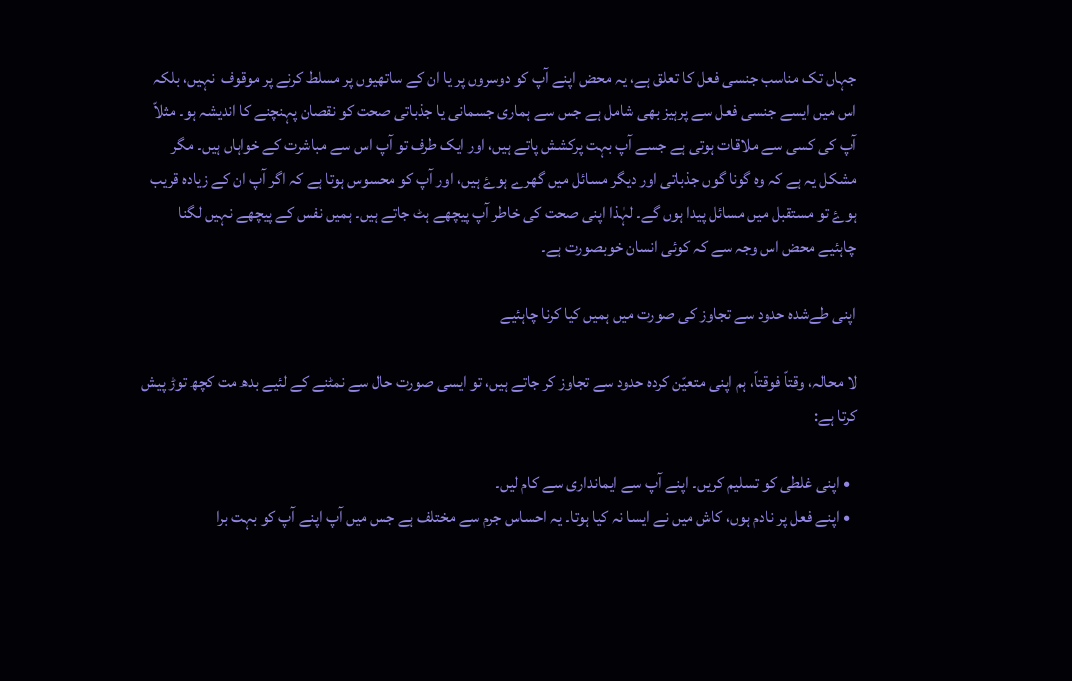جہاں تک مناسب جنسی فعل کا تعلق ہے، یہ محض اپنے آپ کو دوسروں پر یا ان کے ساتھیوں پر مسلط کرنے پر موقوف  نہیں، بلکہ اس میں ایسے جنسی فعل سے پرہیز بھی شامل ہے جس سے ہماری جسمانی یا جذباتی صحت کو نقصان پہنچنے کا اندیشہ ہو۔ مثلاّ آپ کی کسی سے ملاقات ہوتی ہے جسے آپ بہت پرکشش پاتے ہیں، اور ایک طرف تو آپ اس سے مباشرت کے خواہاں ہیں۔ مگر مشکل یہ ہے کہ وہ گونا گوں جذباتی اور دیگر مسائل میں گھرے ہوۓ ہیں، اور آپ کو محسوس ہوتا ہے کہ اگر آپ ان کے زیادہ قریب ہوۓ تو مستقبل میں مسائل پیدا ہوں گے۔ لہٰذا اپنی صحت کی خاطر آپ پیچھے ہٹ جاتے ہیں۔ ہمیں نفس کے پیچھے نہیں لگنا چاہئیے محض اس وجہ سے کہ کوئی انسان خوبصورت ہے۔

اپنی طےشدہ حدود سے تجاوز کی صورت میں ہمیں کیا کرنا چاہئیے

لا محالہ، وقتاّ فوقتاّ، ہم اپنی متعیّن کردہ حدود سے تجاوز کر جاتے ہیں، تو ایسی صورت حال سے نمٹنے کے لئیے بدھ مت کچھ توڑ پیش کرتا ہے:

  • اپنی غلطی کو تسلیم کریں۔ اپنے آپ سے ایمانداری سے کام لیں۔
  • اپنے فعل پر نادم ہوں، کاش میں نے ایسا نہ کیا ہوتا۔ یہ احساس جرم سے مختلف ہے جس میں آپ اپنے آپ کو بہت برا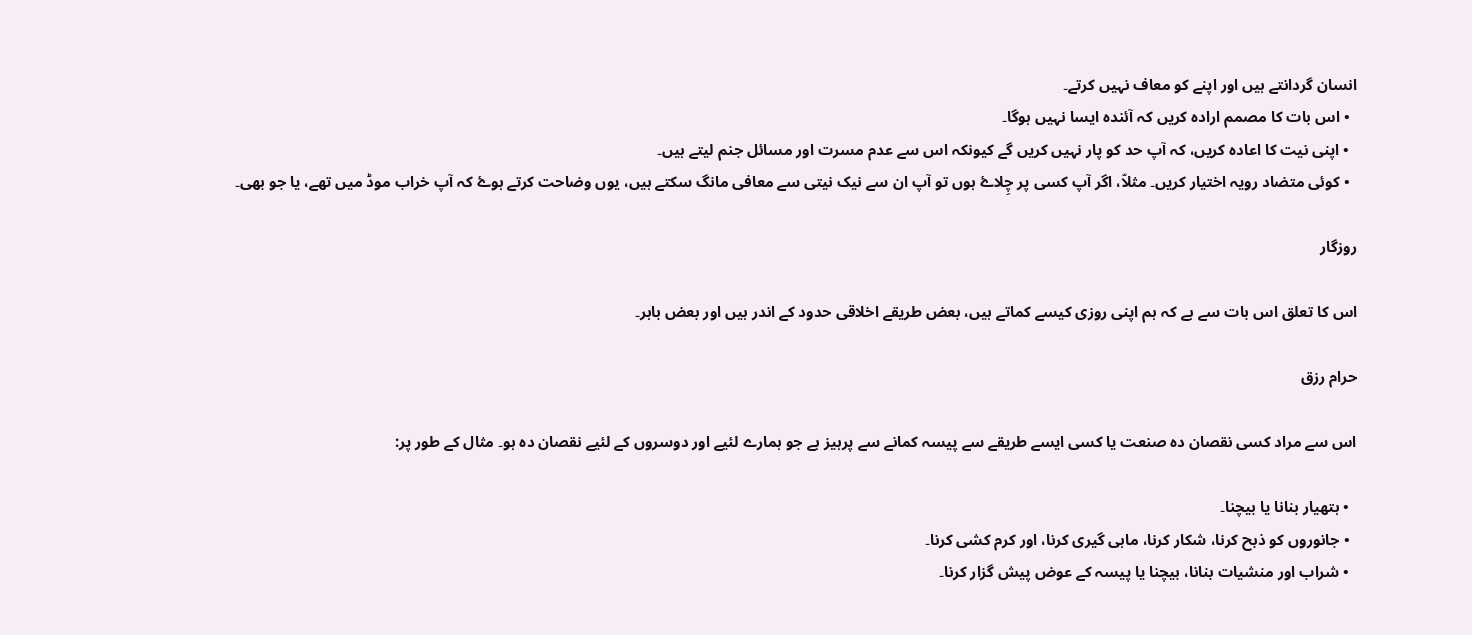انسان گردانتے ہیں اور اپنے کو معاف نہیں کرتے۔
  • اس بات کا مصمم ارادہ کریں کہ آئندہ ایسا نہیں ہوگا۔
  • اپنی نیت کا اعادہ کریں، کہ آپ حد کو پار نہیں کریں گے کیونکہ اس سے عدم مسرت اور مسائل جنم لیتے ہیں۔
  • کوئی متضاد رویہ اختیار کریں۔ مثلاّ، اگر آپ کسی پر چِلاۓ ہوں تو آپ ان سے نیک نیتی سے معافی مانگ سکتے ہیں، یوں وضاحت کرتے ہوۓ کہ آپ خراب موڈ میں تھے، یا جو بھی۔

روزگار

اس کا تعلق اس بات سے ہے کہ ہم اپنی روزی کیسے کماتے ہیں، بعض طریقے اخلاقی حدود کے اندر ہیں اور بعض باہر۔

حرام رزق

اس سے مراد کسی نقصان دہ صنعت یا کسی ایسے طریقے سے پیسہ کمانے سے پرہیز ہے جو ہمارے لئیے اور دوسروں کے لئیے نقصان دہ ہو۔ مثال کے طور پر:

  • ہتھیار بنانا یا بیچنا۔
  • جانوروں کو ذبح کرنا، شکار کرنا، ماہی گیری کرنا، اور کرم کشی کرنا۔
  • شراب اور منشیات بنانا، بیچنا یا پیسہ کے عوض پیش گزار کرنا۔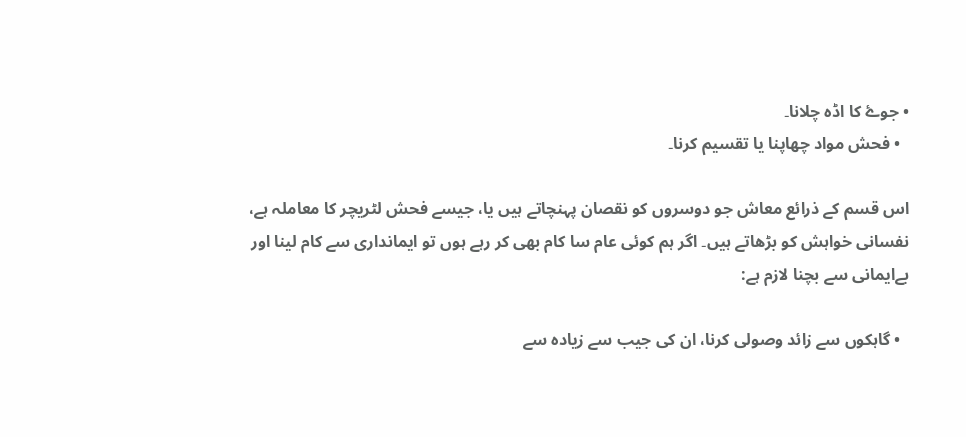• جوۓ کا اڈہ چلانا۔
  • فحش مواد چھاپنا یا تقسیم کرنا۔

اس قسم کے ذرائع معاش جو دوسروں کو نقصان پہنچاتے ہیں یا، جیسے فحش لٹریچر کا معاملہ ہے، نفسانی خواہش کو بڑھاتے ہیں۔ اگر ہم کوئی عام سا کام بھی کر رہے ہوں تو ایمانداری سے کام لینا اور بےایمانی سے بچنا لازم ہے:

  • گاہکوں سے زائد وصولی کرنا، ان کی جیب سے زیادہ سے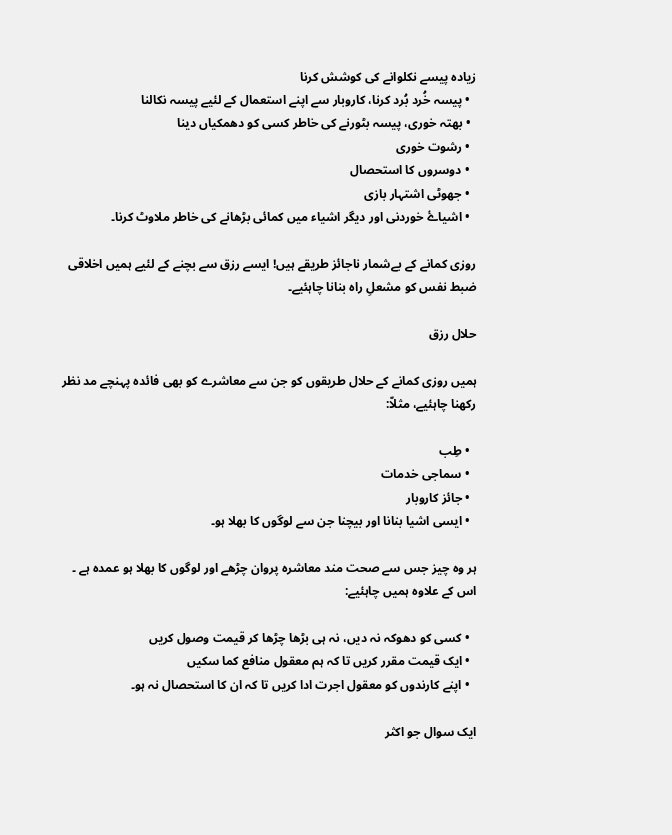زیادہ پیسے نکلوانے کی کوشش کرنا
  • پیسہ خُرد بُرد کرنا، کاروبار سے اپنے استعمال کے لئیے پیسہ نکالنا
  • بھتہ خوری، پیسہ بٹورنے کی خاطر کسی کو دھمکیاں دینا
  • رشوت خوری
  • دوسروں کا استحصال
  • جھوٹی اشتہار بازی
  • اشیاۓ خوردنی اور دیگر اشیاء میں کمائی بڑھانے کی خاطر ملاوٹ کرنا۔

روزی کمانے کے بےشمار ناجائز طریقے ہیں! ایسے رزق سے بچنے کے لئیے ہمیں اخلاقی ضبط نفس کو مشعلِ راہ بنانا چاہئیے۔

حلال رزق

ہمیں روزی کمانے کے حلال طریقوں کو جن سے معاشرے کو بھی فائدہ پہنچے مد نظر رکھنا چاہئیے، مثلاّ:

  • طِب
  • سماجی خدمات
  • جائز کاروبار
  • ایسی اشیا بنانا اور بیچنا جن سے لوگوں کا بھلا ہو۔

ہر وہ چیز جس سے صحت مند معاشرہ پروان چڑھے اور لوگوں کا بھلا ہو عمدہ ہے ۔ اس کے علاوہ ہمیں چاہئیے:

  • کسی کو دھوکہ نہ دیں، نہ ہی بڑھا چڑھا کر قیمت وصول کریں
  • ایک قیمت مقرر کریں تا کہ ہم معقول منافع کما سکیں
  • اپنے کارندوں کو معقول اجرت ادا کریں تا کہ ان کا استحصال نہ ہو۔

ایک سوال جو اکثر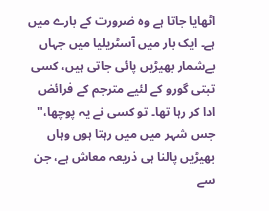اٹھایا جاتا ہے وہ ضرورت کے بارے میں ہے۔ ایک بار میں آسٹریلیا میں جہاں بےشمار بھیڑیں پائی جاتی ہیں، کسی تبتی گورو کے لئیے مترجم کے فرائض ادا کر رہا تھا۔ تو کسی نے یہ پوچھا،" جس شہر میں میں رہتا ہوں وہاں بھیڑیں پالنا ہی ذریعہ معاش ہے، جن سے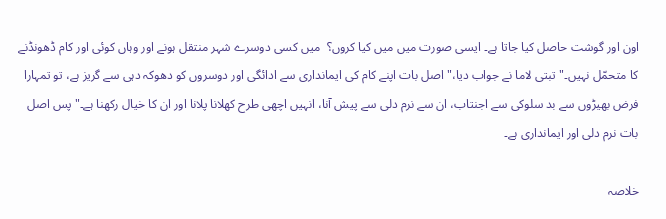اون اور گوشت حاصل کیا جاتا ہے۔ ایسی صورت میں میں کیا کروں؟  میں کسی دوسرے شہر منتقل ہونے اور وہاں کوئی اور کام ڈھونڈنے کا متحمّل نہیں۔" تبتی لاما نے جواب دیا،" اصل بات اپنے کام کی ایمانداری سے ادائگی اور دوسروں کو دھوکہ دہی سے گریز ہے، تو تمہارا فرض بھیڑوں سے بد سلوکی سے اجنتاب، ان سے نرم دلی سے پیش آنا، انہیں اچھی طرح کھلانا پلانا اور ان کا خیال رکھنا ہے۔" پس اصل بات نرم دلی اور ایمانداری ہے۔

خلاصہ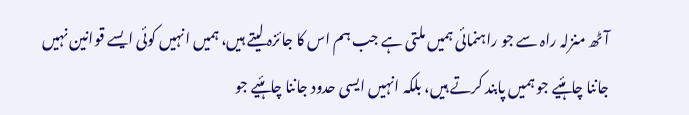آٹھ منزلہ راہ سے جو راہنمائی ہمیں ملتی ہے جب ہم اس کا جائزہ لیتے ہیں، ہمیں انہیں کوئی ایسے قوانین نہیں جاننا چاہئیے جو ہمیں پابند کرتے ہیں، بلکہ انہیں ایسی حدود جاننا چاہئیے جو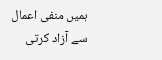ہمیں منفی اعمال سے آزاد کرتی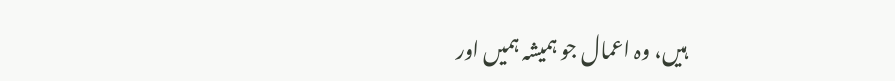ہیں، وہ اعمال جو ہمیشہ ہمیں اور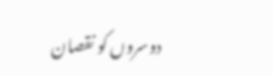دوسروں کو نقصان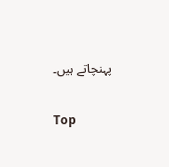پہنچاتے ہیں۔

Top